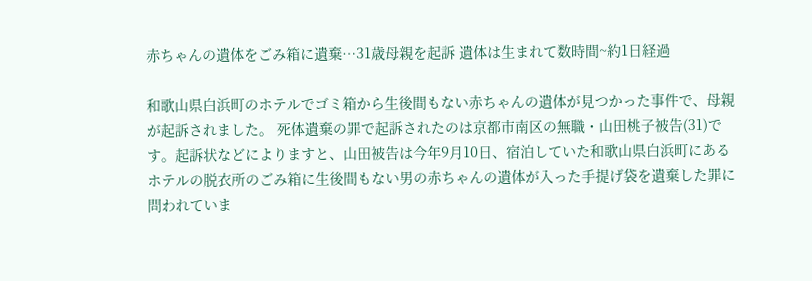赤ちゃんの遺体をごみ箱に遺棄…31歳母親を起訴 遺体は生まれて数時間~約1日経過

和歌山県白浜町のホテルでゴミ箱から生後間もない赤ちゃんの遺体が見つかった事件で、母親が起訴されました。 死体遺棄の罪で起訴されたのは京都市南区の無職・山田桃子被告(31)です。起訴状などによりますと、山田被告は今年9月10日、宿泊していた和歌山県白浜町にあるホテルの脱衣所のごみ箱に生後間もない男の赤ちゃんの遺体が入った手提げ袋を遺棄した罪に問われていま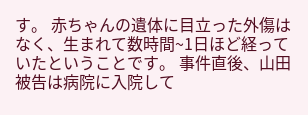す。 赤ちゃんの遺体に目立った外傷はなく、生まれて数時間~1日ほど経っていたということです。 事件直後、山田被告は病院に入院して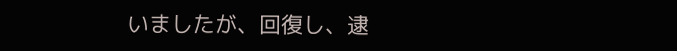いましたが、回復し、逮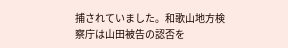捕されていました。和歌山地方検察庁は山田被告の認否を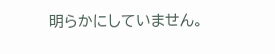明らかにしていません。